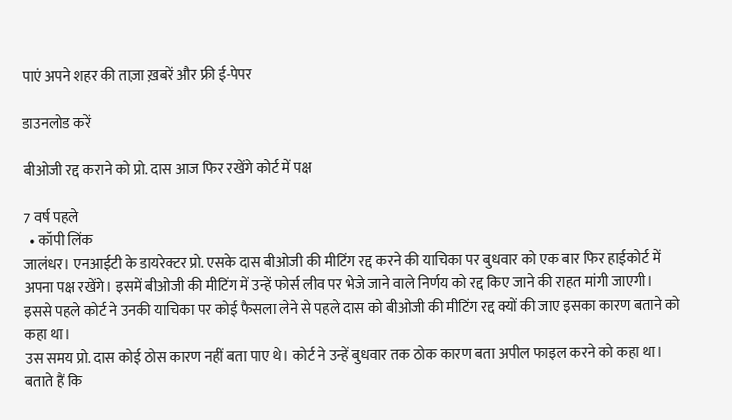पाएं अपने शहर की ताज़ा ख़बरें और फ्री ई-पेपर

डाउनलोड करें

बीओजी रद्द कराने को प्रो. दास आज फिर रखेंगे कोर्ट में पक्ष

7 वर्ष पहले
  • कॉपी लिंक
जालंधर। एनआईटी के डायरेक्टर प्रो. एसके दास बीओजी की मीटिंग रद्द करने की याचिका पर बुधवार को एक बार फिर हाईकोर्ट में अपना पक्ष रखेंगे। इसमें बीओजी की मीटिंग में उन्हें फोर्स लीव पर भेजे जाने वाले निर्णय को रद्द किए जाने की राहत मांगी जाएगी। इससे पहले कोर्ट ने उनकी याचिका पर कोई फैसला लेने से पहले दास को बीओजी की मीटिंग रद्द क्यों की जाए इसका कारण बताने को कहा था।
उस समय प्रो. दास कोई ठोस कारण नहीं बता पाए थे। कोर्ट ने उन्हें बुधवार तक ठोक कारण बता अपील फाइल करने को कहा था। बताते हैं कि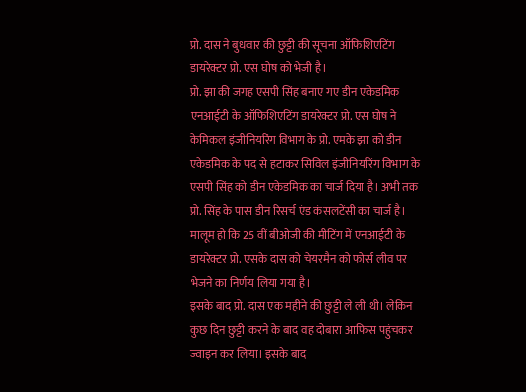प्रो. दास ने बुधवार की छुट्टी की सूचना ऑफिशिएटिंग डायरेक्टर प्रो. एस घोष को भेजी है।
प्रो. झा की जगह एसपी सिंह बनाए गए डीन एकेडमिक
एनआईटी के ऑफिशिएटिंग डायरेक्टर प्रो. एस घोष ने केमिकल इंजीनियरिंग विभाग के प्रो. एमके झा को डीन एकेडमिक के पद से हटाकर सिविल इंजीनियरिंग विभाग के एसपी सिंह को डीन एकेडमिक का चार्ज दिया है। अभी तक प्रो. सिंह के पास डीन रिसर्च एंड कंसलटेंसी का चार्ज है। मालूम हो कि 25 वीं बीओजी की मीटिंग में एनआईटी के डायरेक्टर प्रो. एसके दास को चेयरमैन को फोर्स लीव पर भेजने का निर्णय लिया गया है।
इसके बाद प्रो. दास एक महीने की छुट्टी ले ली थी। लेकिन कुछ दिन छुट्टी करने के बाद वह दोबारा आफिस पहुंचकर ज्वाइन कर लिया। इसके बाद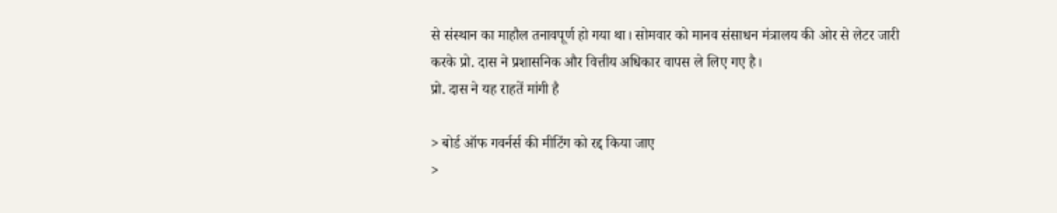से संस्थान का माहौल तनावपूर्ण हो गया था। सोमवार को मानव संसाधन मंत्रालय की ओर से लेटर जारी करके प्रो. दास ने प्रशासनिक और वित्तीय अधिकार वापस ले लिए गए है।
प्रो. दास ने यह राहतें मांगी है

> बोर्ड ऑफ गवर्नर्स की मीटिंग को रद्द किया जाए
>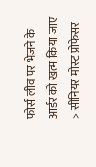फोर्स लीव पर भेजने के आर्डर को खत्म किया जाए
> सीनियर मोस्ट प्रोफेसर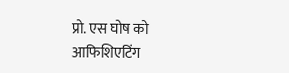प्रो. एस घोष को आफिशिएटिंग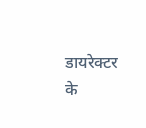डायरेक्टर के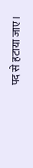पद से हटाया जाए।